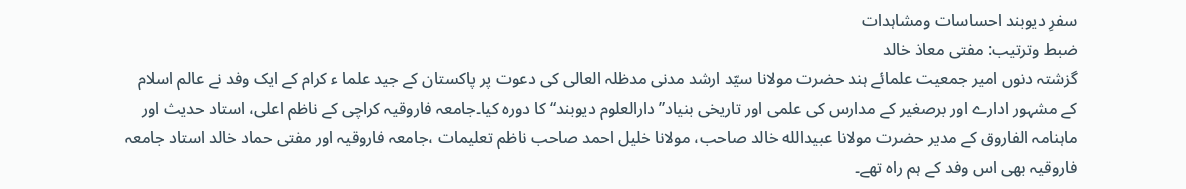سفرِ دیوبند احساسات ومشاہدات
ضبط وترتیب: مفتی معاذ خالد
گزشتہ دنوں امیر جمعیت علمائے ہند حضرت مولانا سیّد ارشد مدنی مدظلہ العالی کی دعوت پر پاکستان کے جید علما ء کرام کے ایک وفد نے عالم اسلام کے مشہور ادارے اور برصغیر کے مدارس کی علمی اور تاریخی بنیاد” دارالعلوم دیوبند“ کا دورہ کیا۔جامعہ فاروقیہ کراچی کے ناظم اعلی، استاد حدیث اور ماہنامہ الفاروق کے مدیر حضرت مولانا عبیدالله خالد صاحب، مولانا خلیل احمد صاحب ناظم تعلیمات ،جامعہ فاروقیہ اور مفتی حماد خالد استاد جامعہ فاروقیہ بھی اس وفد کے ہم راہ تھے۔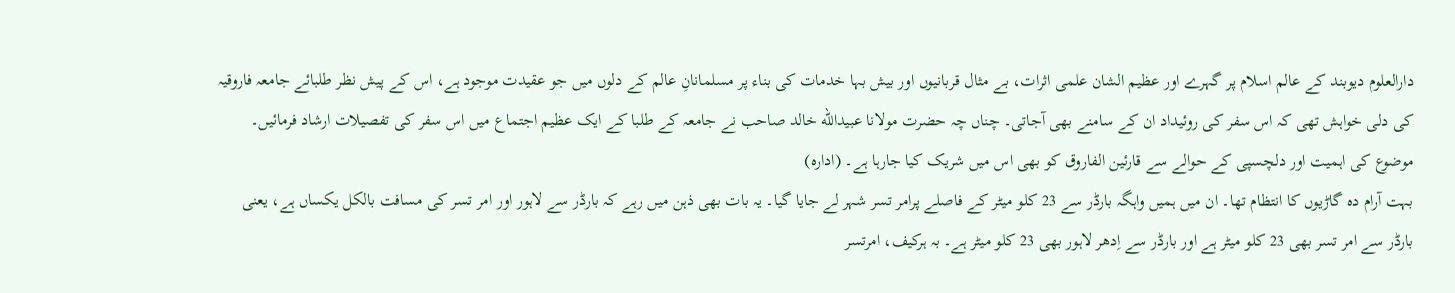دارالعلوم دیوبند کے عالم اسلام پر گہرے اور عظیم الشان علمی اثرات، بے مثال قربانیوں اور بیش بہا خدمات کی بناء پر مسلمانانِ عالم کے دلوں میں جو عقیدت موجود ہے، اس کے پیش نظر طلبائے جامعہ فاروقیہ کی دلی خواہش تھی کہ اس سفر کی روئیداد ان کے سامنے بھی آجاتی۔ چناں چہ حضرت مولانا عبیدالله خالد صاحب نے جامعہ کے طلبا کے ایک عظیم اجتماع میں اس سفر کی تفصیلات ارشاد فرمائیں۔ موضوع کی اہمیت اور دلچسپی کے حوالے سے قارئین الفاروق کو بھی اس میں شریک کیا جارہا ہے۔ (ادارہ)
بہت آرام دہ گاڑیوں کا انتظام تھا۔ ان میں ہمیں واہگہ بارڈر سے 23 کلو میٹر کے فاصلے پرامر تسر شہر لے جایا گیا۔ یہ بات بھی ذہن میں رہے کہ بارڈر سے لاہور اور امر تسر کی مسافت بالکل یکساں ہے، یعنی بارڈر سے امر تسر بھی 23 کلو میٹر ہے اور بارڈر سے اِدھر لاہور بھی 23 کلو میٹر ہے۔ بہ ہرکیف، امرتسر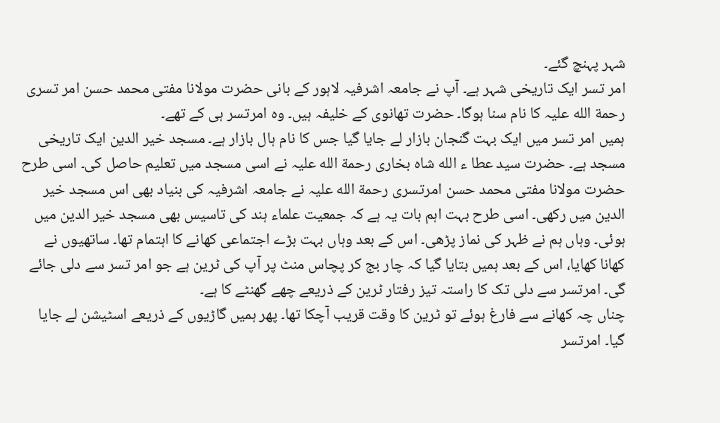شہر پہنچ گئے۔
امر تسر ایک تاریخی شہر ہے۔ آپ نے جامعہ اشرفیہ لاہور کے بانی حضرت مولانا مفتی محمد حسن امر تسری رحمة الله علیہ کا نام سنا ہوگا۔ حضرت تھانوی کے خلیفہ ہیں۔ وہ امرتسر ہی کے تھے۔
ہمیں امر تسر میں ایک بہت گنجان بازار لے جایا گیا جس کا نام ہال بازار ہے۔ مسجد خیر الدین ایک تاریخی مسجد ہے۔ حضرت سید عطا ء الله شاہ بخاری رحمة الله علیہ نے اسی مسجد میں تعلیم حاصل کی۔ اسی طرح حضرت مولانا مفتی محمد حسن امرتسری رحمة الله علیہ نے جامعہ اشرفیہ کی بنیاد بھی اس مسجد خیر الدین میں رکھی۔ اسی طرح بہت اہم بات یہ ہے کہ جمعیت علماء ہند کی تاسیس بھی مسجد خیر الدین میں ہوئی۔ وہاں ہم نے ظہر کی نماز پڑھی۔ اس کے بعد وہاں بہت بڑے اجتماعی کھانے کا اہتمام تھا۔ ساتھیوں نے کھانا کھایا، اس کے بعد ہمیں بتایا گیا کہ چار بج کر پچاس منٹ پر آپ کی ٹرین ہے جو امر تسر سے دلی جائے گی۔ امرتسر سے دلی تک کا راستہ تیز رفتار ٹرین کے ذریعے چھے گھنٹے کا ہے۔
چناں چہ کھانے سے فارغ ہوئے تو ٹرین کا وقت قریب آچکا تھا۔ پھر ہمیں گاڑیوں کے ذریعے اسٹیشن لے جایا گیا۔ امرتسر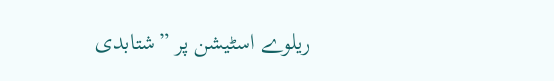ریلوے اسٹیشن پر ”شتابدی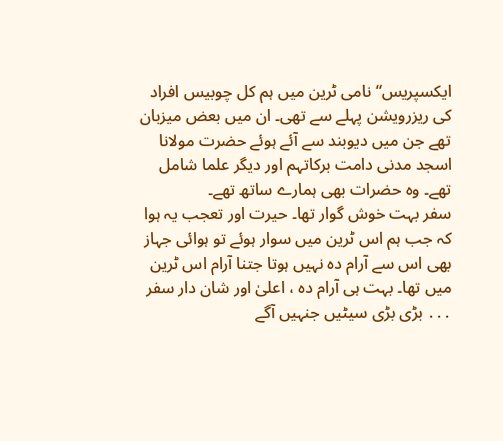ایکسپریس“ نامی ٹرین میں ہم کل چوبیس افراد کی ریزرویشن پہلے سے تھی۔ ان میں بعض میزبان تھے جن میں دیوبند سے آئے ہوئے حضرت مولانا اسجد مدنی دامت برکاتہم اور دیگر علما شامل تھے۔ وہ حضرات بھی ہمارے ساتھ تھے۔
سفر بہت خوش گوار تھا۔ حیرت اور تعجب یہ ہوا کہ جب ہم اس ٹرین میں سوار ہوئے تو ہوائی جہاز بھی اس سے آرام دہ نہیں ہوتا جتنا آرام اس ٹرین میں تھا۔ بہت ہی آرام دہ ، اعلیٰ اور شان دار سفر ․․․ بڑی بڑی سیٹیں جنہیں آگے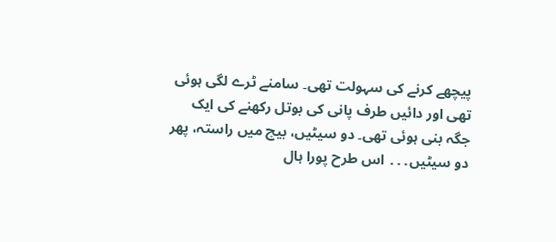پیچھے کرنے کی سہولت تھی۔ سامنے ٹرے لگی ہوئی تھی اور دائیں طرف پانی کی بوتل رکھنے کی ایک جگہ بنی ہوئی تھی۔ دو سیٹیں، بیچ میں راستہ، پھر دو سیٹیں․․․ اس طرح پورا ہال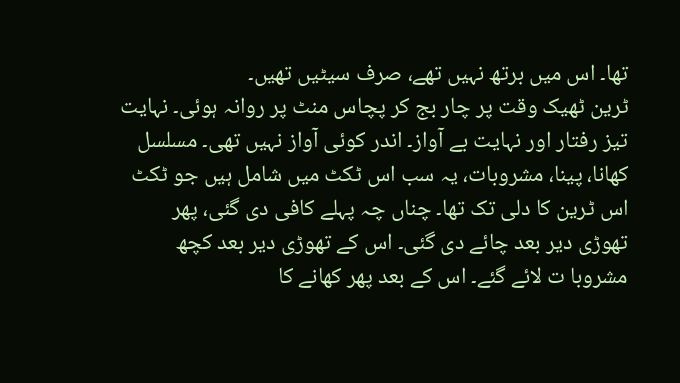تھا۔ اس میں برتھ نہیں تھے، صرف سیٹیں تھیں۔
ٹرین ٹھیک وقت پر چار بج کر پچاس منٹ پر روانہ ہوئی۔ نہایت تیز رفتار اور نہایت بے آواز۔ اندر کوئی آواز نہیں تھی۔ مسلسل کھانا، پینا، مشروبات، یہ سب اس ٹکٹ میں شامل ہیں جو ٹکٹ اس ٹرین کا دلی تک تھا۔ چناں چہ پہلے کافی دی گئی، پھر تھوڑی دیر بعد چائے دی گئی۔ اس کے تھوڑی دیر بعد کچھ مشروبا ت لائے گئے۔ اس کے بعد پھر کھانے کا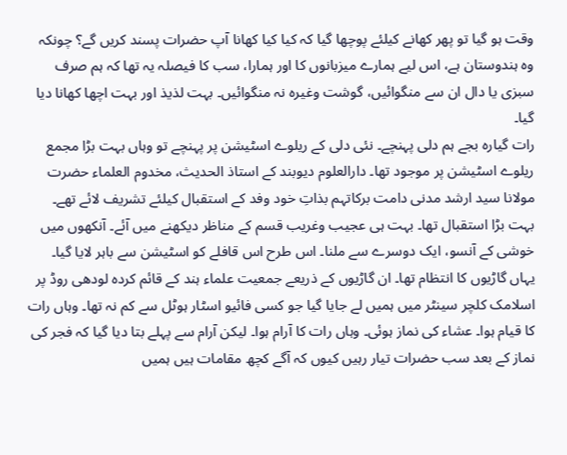وقت ہو گیا تو پھر کھانے کیلئے پوچھا گیا کہ کیا کیا کھانا آپ حضرات پسند کریں گے؟ چونکہ وہ ہندوستان ہے، اس لیے ہمارے میزبانوں کا اور ہمارا، سب کا فیصلہ یہ تھا کہ ہم صرف سبزی یا دال ان سے منگوائیں، گوشت وغیرہ نہ منگوائیں۔ بہت لذیذ اور بہت اچھا کھانا دیا گیا۔
رات گیارہ بجے ہم دلی پہنچے۔ نئی دلی کے ریلوے اسٹیشن پر پہنچے تو وہاں بہت بڑا مجمع ریلوے اسٹیشن پر موجود تھا۔ دارالعلوم دیوبند کے استاذ الحدیث، مخدوم العلماء حضرت مولانا سید ارشد مدنی دامت برکاتہم بذاتِ خود وفد کے استقبال کیلئے تشریف لائے تھے۔ بہت بڑا استقبال تھا۔ بہت ہی عجیب وغریب قسم کے مناظر دیکھنے میں آئے۔ آنکھوں میں خوشی کے آنسو، ایک دوسرے سے ملنا۔ اس طرح اس قافلے کو اسٹیشن سے باہر لایا گیا۔
یہاں گاڑیوں کا انتظام تھا۔ ان گاڑیوں کے ذریعے جمعیت علماء ہند کے قائم کردہ لودھی روڈ پر اسلامک کلچر سینٹر میں ہمیں لے جایا گیا جو کسی فائیو اسٹار ہوٹل سے کم نہ تھا۔ وہاں رات کا قیام ہوا۔ عشاء کی نماز ہوئی۔ وہاں رات کا آرام ہوا۔ لیکن آرام سے پہلے بتا دیا گیا کہ فجر کی نماز کے بعد سب حضرات تیار رہیں کیوں کہ آگے کچھ مقامات ہیں ہمیں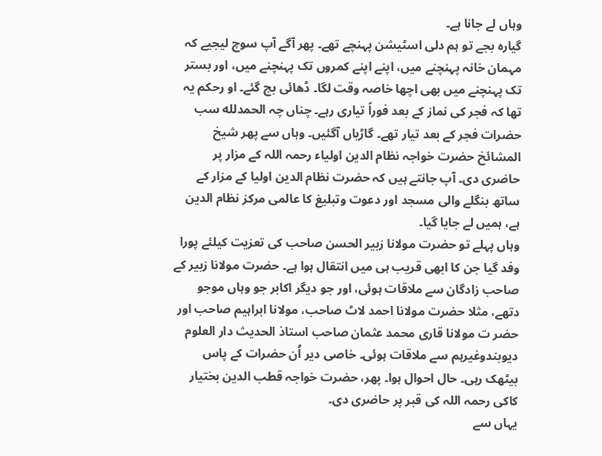وہاں لے جانا ہے۔
گیارہ بجے تو ہم دلی اسٹیشن پہنچے تھے۔ پھر آگے آپ سوچ لیجیے کہ مہمان خانہ پہنچنے میں، اپنے اپنے کمروں تک پہنچنے میں، اور بستر تک پہنچنے میں بھی اچھا خاصہ وقت لگا۔ ڈھائی بج گئے۔ او رحکم یہ تھا کہ فجر کی نماز کے بعد فوراً تیاری رہے۔ چناں چہ الحمدلله سب حضرات فجر کے بعد تیار تھے۔ گاڑیاں آگئیں۔ وہاں سے پھر شیخ المشائخ حضرت خواجہ نظام الدین اولیاء رحمہ اللہ کے مزار پر حاضری دی۔ آپ جانتے ہیں کہ حضرت نظام الدین اولیا کے مزار کے ساتھ بنگلے والی مسجد اور دعوت وتبلیغ کا عالمی مرکز نظام الدین ہے، ہمیں لے جایا گیا۔
وہاں پہلے تو حضرت مولانا زبیر الحسن صاحب کی تعزیت کیلئے پورا وفد گیا جن کا ابھی قریب ہی میں انتقال ہوا ہے۔ حضرت مولانا زبیر کے صاحب زادگان سے ملاقات ہوئی، اور جو دیگر اکابر جو وہاں موجو دتھے، مثلا حضرت مولانا احمد لاٹ صاحب، مولانا ابراہیم صاحب اور حضر ت مولانا قاری محمد عثمان صاحب استاذ الحدیث دار العلوم دیوبندوغیرہم سے ملاقات ہوئی۔ خاصی دیر اُن حضرات کے پاس بیٹھک رہی۔ حال احوال ہوا۔ پھر، حضرت خواجہ قطب الدین بختیار کاکی رحمہ اللہ کی قبر پر حاضری دی۔
یہاں سے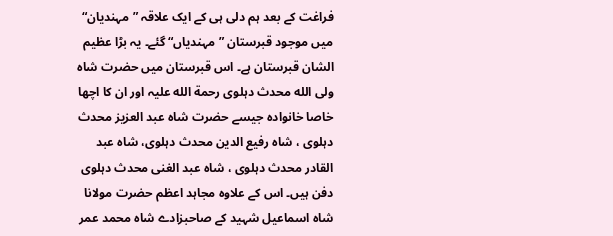فراغت کے بعد ہم دلی ہی کے ایک علاقہ ”مہندیان“ میں موجود قبرستان ”مہندیاں“ گئے۔ یہ بڑا عظیم الشان قبرستان ہے۔ اس قبرستان میں حضرت شاہ ولی الله محدث دہلوی رحمة الله علیہ اور ان کا اچھا خاصا خانوادہ جیسے حضرت شاہ عبد العزیز محدث دہلوی ، شاہ رفیع الدین محدث دہلوی، شاہ عبد القادر محدث دہلوی ، شاہ عبد الغنی محدث دہلوی دفن ہیں۔ اس کے علاوہ مجاہد اعظم حضرت مولانا شاہ اسماعیل شہید کے صاحبزادے شاہ محمد عمر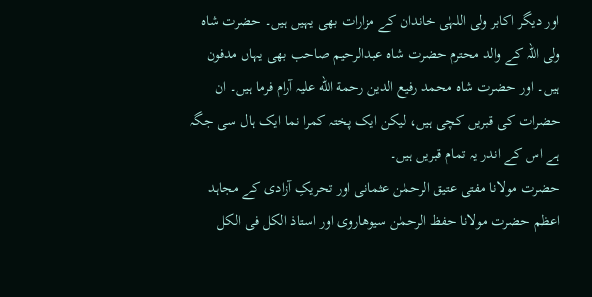اور دیگر اکابر ولی اللہٰی خاندان کے مزارات بھی یہیں ہیں۔ حضرت شاہ ولی اللہ کے والد محترم حضرت شاہ عبدالرحیم صاحب بھی یہاں مدفون ہیں۔ اور حضرت شاہ محمد رفیع الدین رحمة الله علیہ آرام فرما ہیں۔ ان حضرات کی قبریں کچی ہیں، لیکن ایک پختہ کمرا نما ایک ہال سی جگہ ہے اس کے اندر یہ تمام قبریں ہیں۔
حضرت مولانا مفتی عتیق الرحمٰن عثمانی اور تحریکِ آزادی کے مجاہد اعظم حضرت مولانا حفظ الرحمٰن سیوھاروی اور استاذ الکل فی الکل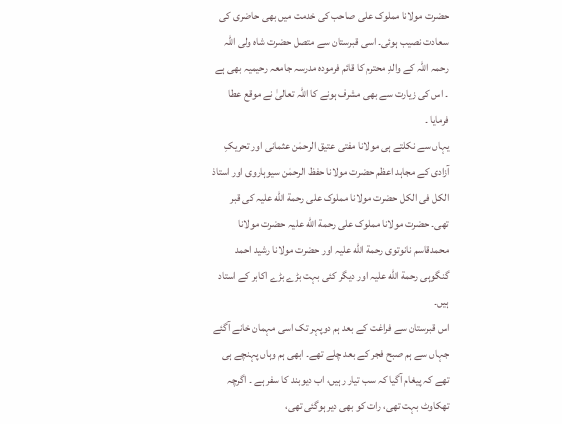حضرت مولانا مملوک علی صاحب کی خدمت میں بھی حاضری کی سعادت نصیب ہوئی۔ اسی قبرستان سے متصل حضرت شاہ ولی اللہ رحمہ اللہ کے والدِ محترم کا قائم فرمودہ مدرسہ جامعہ رحیمیہ بھی ہے ۔ اس کی زیارت سے بھی مشرف ہونے کا اللہ تعالیٰ نے موقع عطا فرمایا ۔
یہاں سے نکلتے ہی مولانا مفتی عتیق الرحمٰن عثمانی اور تحریکِ آزادی کے مجاہد اعظم حضرت مولانا حفظ الرحمٰن سیوہاروی اور استاذ الکل فی الکل حضرت مولانا مملوک علی رحمة الله علیہ کی قبر تھی۔ حضرت مولانا مملوک علی رحمة الله علیہ حضرت مولانا محمدقاسم نانوتوی رحمة الله علیہ اور حضرت مولانا رشید احمد گنگوہی رحمة الله علیہ اور دیگر کئی بہت بڑے بڑے اکابر کے استاد ہیں۔
اس قبرستان سے فراغت کے بعد ہم دوپہر تک اسی مہمان خانے آگئے جہاں سے ہم صبح فجر کے بعد چلے تھے۔ ابھی ہم وہاں پہنچے ہی تھے کہ پیغام آگیا کہ سب تیار رہیں، اب دیوبند کا سفر ہے ۔ اگرچہ تھکاوٹ بہت تھی، رات کو بھی دیر ہوگئی تھی،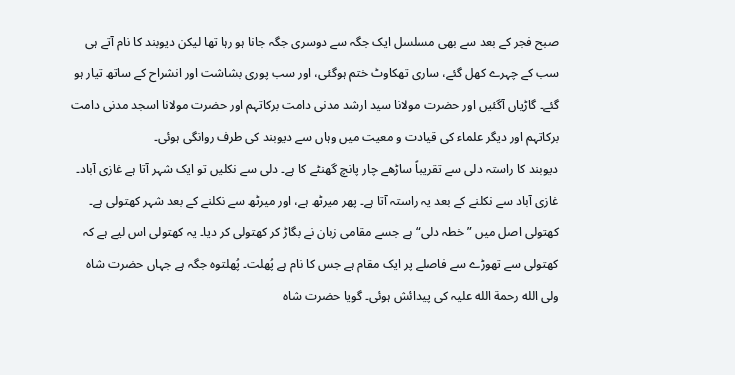صبح فجر کے بعد سے بھی مسلسل ایک جگہ سے دوسری جگہ جانا ہو رہا تھا لیکن دیوبند کا نام آتے ہی سب کے چہرے کھل گئے، ساری تھکاوٹ ختم ہوگئی، اور سب پوری بشاشت اور انشراح کے ساتھ تیار ہو گئے۔ گاڑیاں آگئیں اور حضرت مولانا سید ارشد مدنی دامت برکاتہم اور حضرت مولانا اسجد مدنی دامت برکاتہم اور دیگر علماء کی قیادت و معیت میں وہاں سے دیوبند کی طرف روانگی ہوئی۔
دیوبند کا راستہ دلی سے تقریباً ساڑھے چار پانچ گھنٹے کا ہے۔ دلی سے نکلیں تو ایک شہر آتا ہے غازی آباد۔ غازی آباد سے نکلنے کے بعد یہ راستہ آتا ہے۔ پھر میرٹھ ہے، اور میرٹھ سے نکلنے کے بعد شہر کھتولی ہے۔ کھتولی اصل میں ”خطہ دلی“ ہے جسے مقامی زبان نے بگاڑ کر کھتولی کر دیا۔ یہ کھتولی اس لیے ہے کہ کھتولی سے تھوڑے سے فاصلے پر ایک مقام ہے جس کا نام ہے پُھلت۔ پُھلتوہ جگہ ہے جہاں حضرت شاہ ولی الله رحمة الله علیہ کی پیدائش ہوئی۔ گویا حضرت شاہ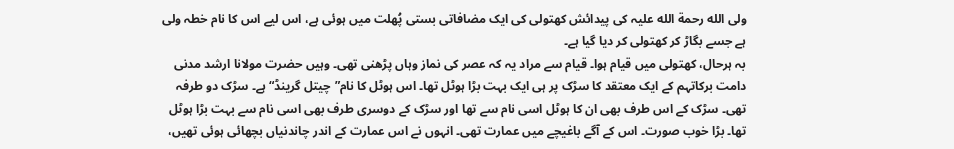ولی الله رحمة الله علیہ کی پیدائش کھتولی کی ایک مضافاتی بستی پُھلت میں ہوئی ہے، اس لیے اس کا نام خطہ ولی ہے جسے بگاڑ کر کھتولی کر دیا گیا ہے۔
بہ ہرحال، کھتولی میں قیام ہوا۔ قیام سے مراد یہ کہ عصر کی نماز وہاں پڑھنی تھی۔ وہیں حضرت مولانا ارشد مدنی دامت برکاتہم کے ایک معتقد کا سڑک پر ہی ایک بہت بڑا ہوٹل تھا۔ اس ہوٹل کا نام”چیتل گرینڈ“ ہے۔ سڑک دو طرفہ تھی۔ سڑک کے اس طرف بھی ان کا ہوٹل اسی نام سے تھا اور سڑک کے دوسری طرف بھی اسی نام سے بہت بڑا ہوٹل تھا۔ بڑا خوب صورت۔ اس کے آگے باغیچے میں عمارت تھی۔ انہوں نے اس عمارت کے اندر چاندنیاں بچھائی ہوئی تھیں،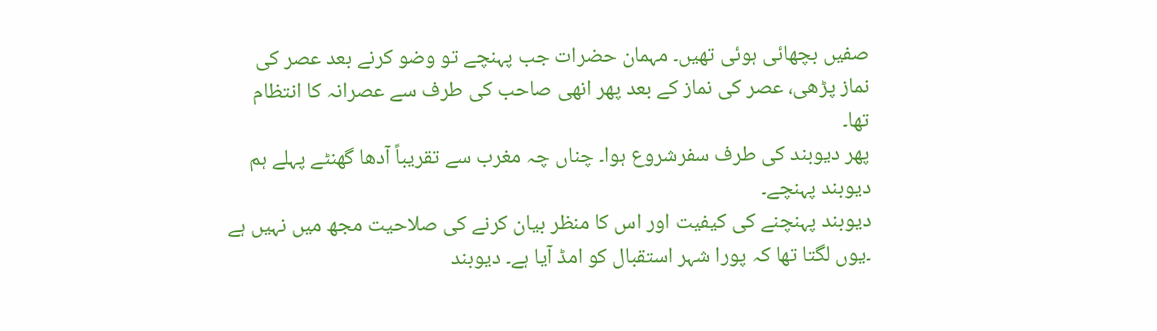صفیں بچھائی ہوئی تھیں۔ مہمان حضرات جب پہنچے تو وضو کرنے بعد عصر کی نماز پڑھی، عصر کی نماز کے بعد پھر انھی صاحب کی طرف سے عصرانہ کا انتظام تھا۔
پھر دیوبند کی طرف سفرشروع ہوا۔ چناں چہ مغرب سے تقریباً آدھا گھنٹے پہلے ہم دیوبند پہنچے۔
دیوبند پہنچنے کی کیفیت اور اس کا منظر بیان کرنے کی صلاحیت مجھ میں نہیں ہے ۔یوں لگتا تھا کہ پورا شہر استقبال کو امڈ آیا ہے۔ دیوبند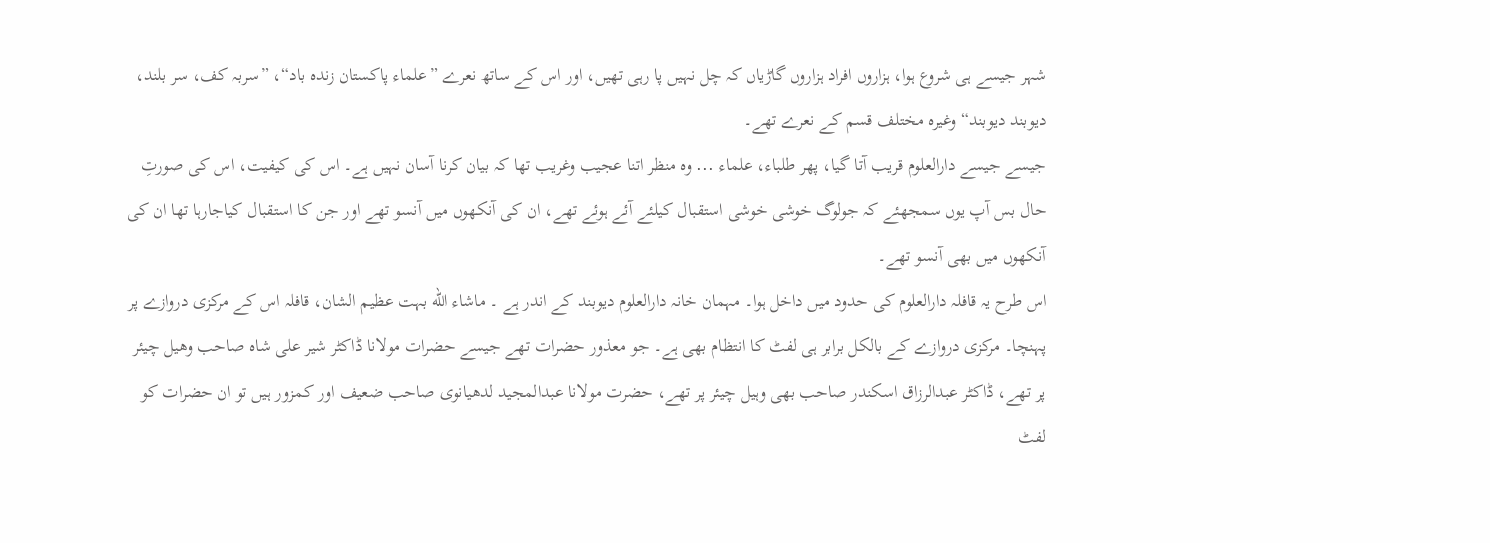شہر جیسے ہی شروع ہوا، ہزاروں افراد ہزاروں گاڑیاں کہ چل نہیں پا رہی تھیں، اور اس کے ساتھ نعرے ”علماء پاکستان زندہ باد“، ”سربہ کف، سر بلند، دیوبند دیوبند“ وغیرہ مختلف قسم کے نعرے تھے۔
جیسے جیسے دارالعلوم قریب آتا گیا، پھر طلباء، علماء ․․․ وہ منظر اتنا عجیب وغریب تھا کہ بیان کرنا آسان نہیں ہے۔ اس کی کیفیت، اس کی صورتِ حال بس آپ یوں سمجھئے کہ جولوگ خوشی خوشی استقبال کیلئے آئے ہوئے تھے، ان کی آنکھوں میں آنسو تھے اور جن کا استقبال کیاجارہا تھا ان کی آنکھوں میں بھی آنسو تھے۔
اس طرح یہ قافلہ دارالعلوم کی حدود میں داخل ہوا۔ مہمان خانہ دارالعلوم دیوبند کے اندر ہے ۔ ماشاء الله بہت عظیم الشان، قافلہ اس کے مرکزی دروازے پر پہنچا۔ مرکزی دروازے کے بالکل برابر ہی لفٹ کا انتظام بھی ہے۔ جو معذور حضرات تھے جیسے حضرات مولانا ڈاکٹر شیر علی شاہ صاحب وھیل چیئر پر تھے، ڈاکٹر عبدالرزاق اسکندر صاحب بھی وہیل چیئر پر تھے، حضرت مولانا عبدالمجید لدھیانوی صاحب ضعیف اور کمزور ہیں تو ان حضرات کو لفٹ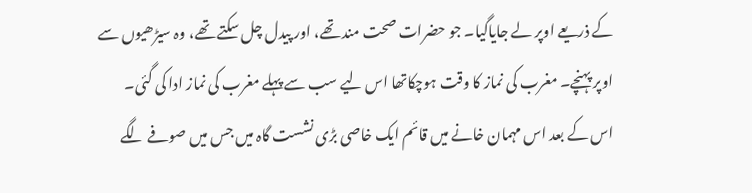کے ذریعے اوپر لے جایاگیا۔ جو حضرات صحت مند تھے، اور پیدل چل سکتے تھے، وہ سیڑھیوں سے اوپر پہنچے۔ مغرب کی نماز کا وقت ہوچکاتھا اس لیے سب سے پہلے مغرب کی نماز ادا کی گئی۔
اس کے بعد اس مہمان خانے میں قائم ایک خاصی بڑی نشست گاہ میں جس میں صوفے لگے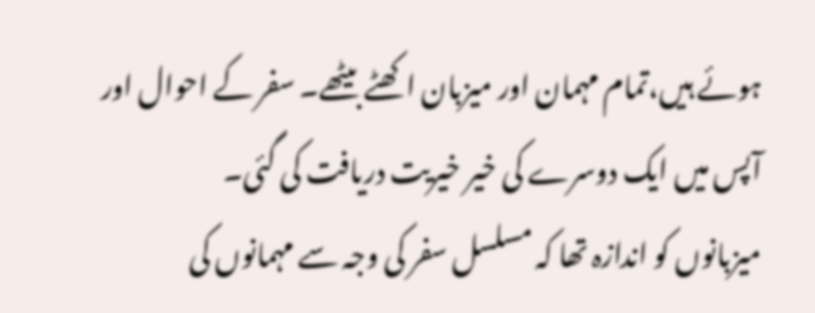ہوئے ہیں،تمام مہمان اور میزبان اکھٹے بیٹھے۔ سفر کے احوال اور آپس میں ایک دوسرے کی خیر خیریت دریافت کی گئی۔
میزبانوں کو اندازہ تھا کہ مسلسل سفر کی وجہ سے مہمانوں کی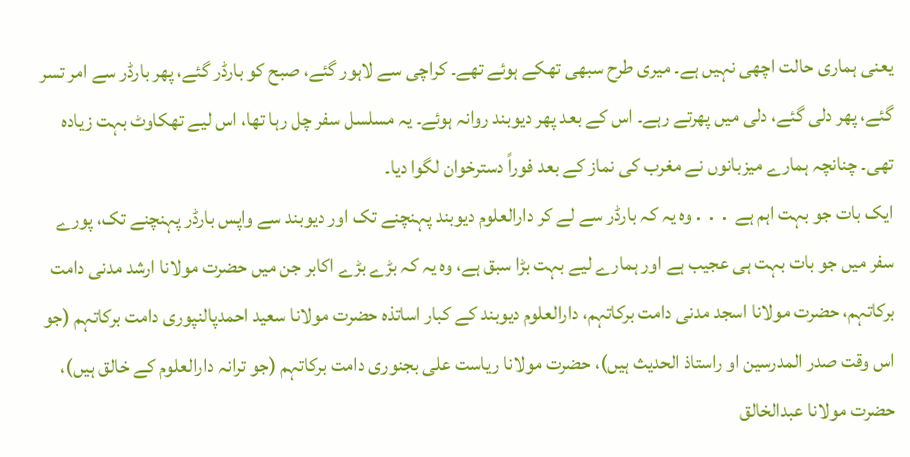یعنی ہماری حالت اچھی نہیں ہے۔ میری طرح سبھی تھکے ہوئے تھے۔ کراچی سے لاہور گئے، صبح کو بارڈر گئے، پھر بارڈر سے امر تسر گئے، پھر دلی گئے، دلی میں پھرتے رہے۔ اس کے بعد پھر دیوبند روانہ ہوئے۔ یہ مسلسل سفر چل رہا تھا، اس لیے تھکاوٹ بہت زیادہ تھی۔ چنانچہ ہمارے میزبانوں نے مغرب کی نماز کے بعد فوراً دسترخوان لگوا دیا۔
ایک بات جو بہت اہم ہے ․․․وہ یہ کہ بارڈر سے لے کر دارالعلوم دیوبند پہنچنے تک اور دیوبند سے واپس بارڈر پہنچنے تک، پورے سفر میں جو بات بہت ہی عجیب ہے اور ہمارے لیے بہت بڑا سبق ہے، وہ یہ کہ بڑے بڑے اکابر جن میں حضرت مولانا ارشد مدنی دامت برکاتہم، حضرت مولانا اسجد مدنی دامت برکاتہم، دارالعلوم دیوبند کے کبار اساتذہ حضرت مولانا سعید احمدپالنپوری دامت برکاتہم (جو اس وقت صدر المدرسین او راستاذ الحدیث ہیں)، حضرت مولانا ریاست علی بجنوری دامت برکاتہم (جو ترانہ دارالعلوم کے خالق ہیں)، حضرت مولانا عبدالخالق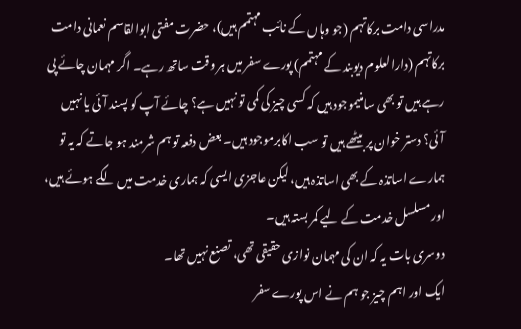مدراسی دامت برکاتہم (جو وہاں کے نائب مہتمم ہیں)، حضرت مفتی ابوالقاسم نعمانی دامت برکاتہم (دارالعلوم دیوبند کے مہتمم) پورے سفر میں ہر وقت ساتھ رہے۔ اگر مہمان چائے پی رہے ہیں تو بھی سامنیموجود ہیں کہ کسی چیز کی کمی تو نہیں ہے؟ چائے آپ کو پسند آئی یا نہیں آئی؟ دستر خوان پر بیٹھے ہیں تو سب اکابرموجود ہیں۔ بعض دفعہ تو ہم شرمند ہو جاتے کہ یہ تو ہمارے اساتذہ کے بھی اساتذہ ہیں، لیکن عاجزی ایسی کہ ہماری خدمت میں لگے ہوئے ہیں، اور مسلسل خدمت کے لیے کمر بستہ ہیں۔
دوسری بات یہ کہ ان کی مہمان نوازی حقیقی تھی، تصنع نہیں تھا۔
ایک اور اہم چیز جو ہم نے اس پورے سفر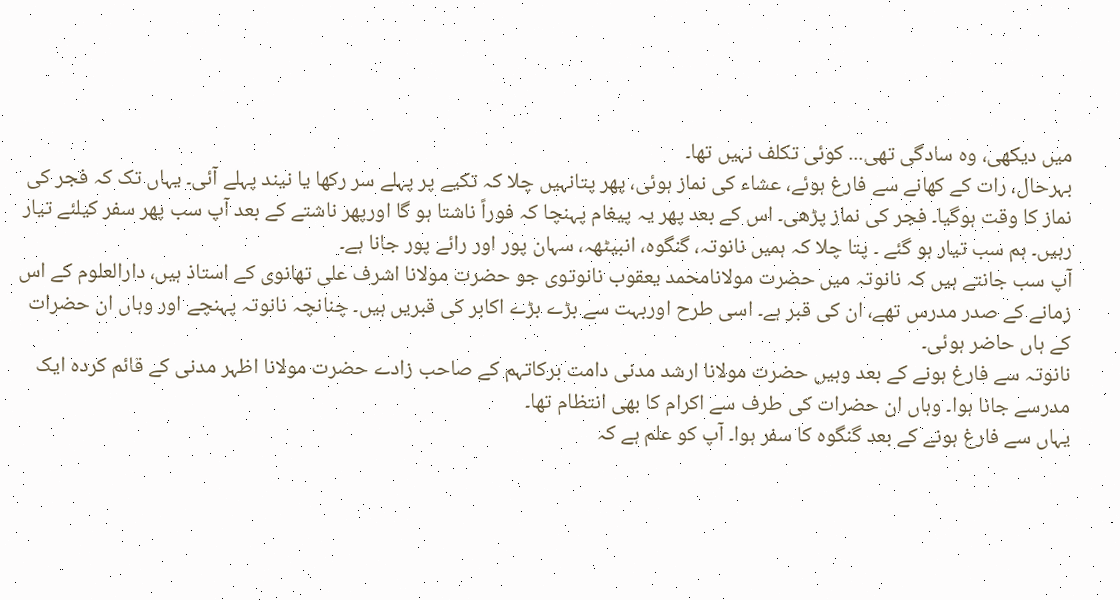میں دیکھی، وہ سادگی تھی․․․ کوئی تکلف نہیں تھا۔
بہرحال، رات کے کھانے سے فارغ ہوئے، عشاء کی نماز ہوئی، پھر پتانہیں چلا کہ تکیے پر پہلے سر رکھا یا نیند پہلے آئی۔ یہاں تک کہ فجر کی نماز کا وقت ہوگیا۔ فجر کی نماز پڑھی۔ اس کے بعد پھر یہ پیغام پہنچا کہ فوراً ناشتا ہو گا اورپھر ناشتے کے بعد آپ سب پھر سفر کیلئے تیار رہیں۔ ہم سب تیار ہو گئے ۔ پتا چلا کہ ہمیں نانوتہ، گنگوہ، انبیٹھہ، سہان پور اور رائے پور جانا ہے۔
آپ سب جانتے ہیں کہ نانوتہ میں حضرت مولانامحمد یعقوب نانوتوی جو حضرت مولانا اشرف علی تھانوی کے استاذ ہیں، دارالعلوم کے اس زمانے کے صدر مدرس تھے، ان کی قبر ہے۔ اسی طرح اوربہت سے بڑے بڑے اکابر کی قبریں ہیں۔ چنانچہ نانوتہ پہنچے اور وہاں ان حضرات کے ہاں حاضر ہوئی۔
نانوتہ سے فارغ ہونے کے بعد وہیں حضرت مولانا ارشد مدنی دامت برکاتہم کے صاحب زادے حضرت مولانا اظہر مدنی کے قائم کردہ ایک مدرسے جانا ہوا۔ وہاں ان حضرات کی طرف سے اکرام کا بھی انتظام تھا۔
یہاں سے فارغ ہونے کے بعد گنگوہ کا سفر ہوا۔ آپ کو علم ہے کہ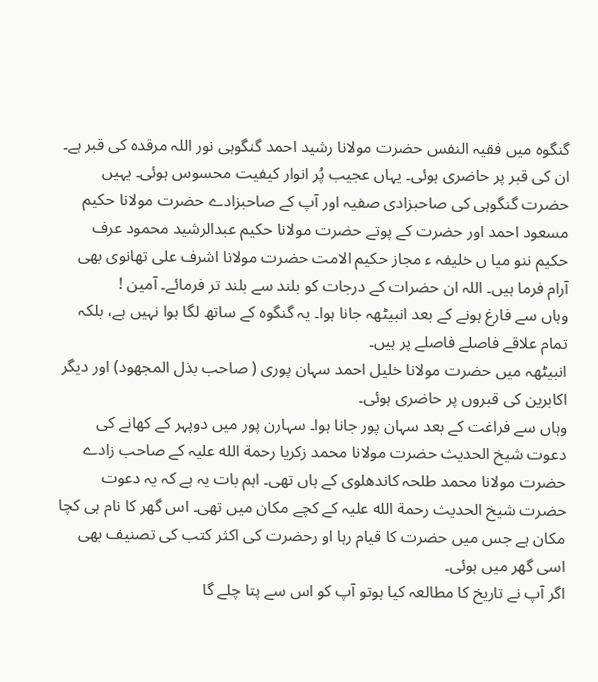گنگوہ میں فقیہ النفس حضرت مولانا رشید احمد گنگوہی نور اللہ مرقدہ کی قبر ہے۔ ان کی قبر پر حاضری ہوئی۔ یہاں عجیب پُر انوار کیفیت محسوس ہوئی۔ یہیں حضرت گنگوہی کی صاحبزادی صفیہ اور آپ کے صاحبزادے حضرت مولانا حکیم مسعود احمد اور حضرت کے پوتے حضرت مولانا حکیم عبدالرشید محمود عرف حکیم ننو میا ں خلیفہ ء مجاز حکیم الامت حضرت مولانا اشرف علی تھانوی بھی آرام فرما ہیں۔ اللہ ان حضرات کے درجات کو بلند سے بلند تر فرمائے۔ آمین !
وہاں سے فارغ ہونے کے بعد انبیٹھہ جانا ہوا۔ یہ گنگوہ کے ساتھ لگا ہوا نہیں ہے، بلکہ تمام علاقے فاصلے فاصلے پر ہیں۔
انبیٹھہ میں حضرت مولانا خلیل احمد سہان پوری ( صاحب بذل المجھود) اور دیگر اکابرین کی قبروں پر حاضری ہوئی۔
وہاں سے فراغت کے بعد سہان پور جانا ہوا۔ سہارن پور میں دوپہر کے کھانے کی دعوت شیخ الحدیث حضرت مولانا محمد زکریا رحمة الله علیہ کے صاحب زادے حضرت مولانا محمد طلحہ کاندھلوی کے ہاں تھی۔ اہم بات یہ ہے کہ یہ دعوت حضرت شیخ الحدیث رحمة الله علیہ کے کچے مکان میں تھی۔ اس گھر کا نام ہی کچا مکان ہے جس میں حضرت کا قیام رہا او رحضرت کی اکثر کتب کی تصنیف بھی اسی گھر میں ہوئی۔
اگر آپ نے تاریخ کا مطالعہ کیا ہوتو آپ کو اس سے پتا چلے گا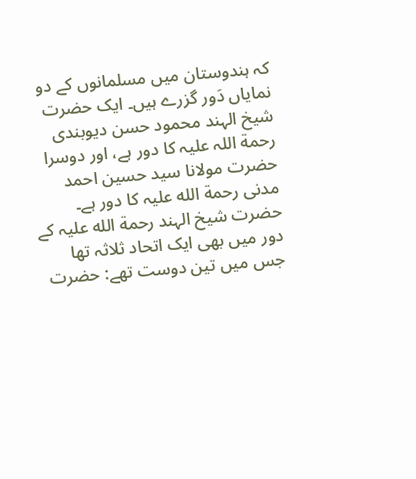کہ ہندوستان میں مسلمانوں کے دو نمایاں دَور گزرے ہیں۔ ایک حضرت شیخ الہند محمود حسن دیوبندی رحمة اللہ علیہ کا دور ہے، اور دوسرا حضرت مولانا سید حسین احمد مدنی رحمة الله علیہ کا دور ہے۔ حضرت شیخ الہند رحمة الله علیہ کے دور میں بھی ایک اتحاد ثلاثہ تھا جس میں تین دوست تھے: حضرت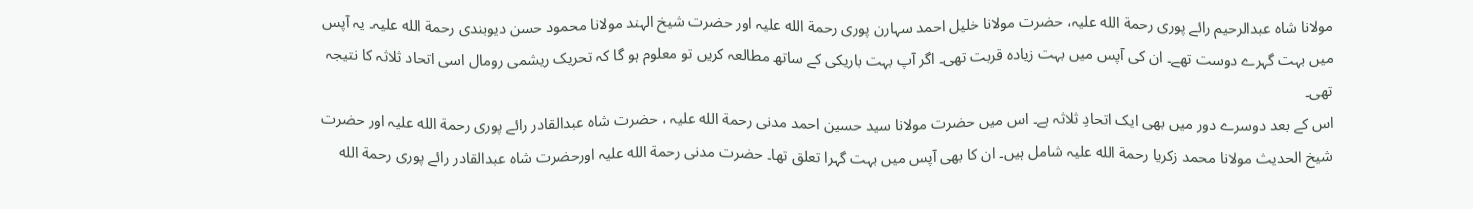مولانا شاہ عبدالرحیم رائے پوری رحمة الله علیہ، حضرت مولانا خلیل احمد سہارن پوری رحمة الله علیہ اور حضرت شیخ الہند مولانا محمود حسن دیوبندی رحمة الله علیہ۔ یہ آپس میں بہت گہرے دوست تھے۔ ان کی آپس میں بہت زیادہ قربت تھی۔ اگر آپ بہت باریکی کے ساتھ مطالعہ کریں تو معلوم ہو گا کہ تحریک ریشمی رومال اسی اتحاد ثلاثہ کا نتیجہ تھی۔
اس کے بعد دوسرے دور میں بھی ایک اتحادِ ثلاثہ ہے۔ اس میں حضرت مولانا سید حسین احمد مدنی رحمة الله علیہ ، حضرت شاہ عبدالقادر رائے پوری رحمة الله علیہ اور حضرت شیخ الحدیث مولانا محمد زکریا رحمة الله علیہ شامل ہیں۔ ان کا بھی آپس میں بہت گہرا تعلق تھا۔ حضرت مدنی رحمة الله علیہ اورحضرت شاہ عبدالقادر رائے پوری رحمة الله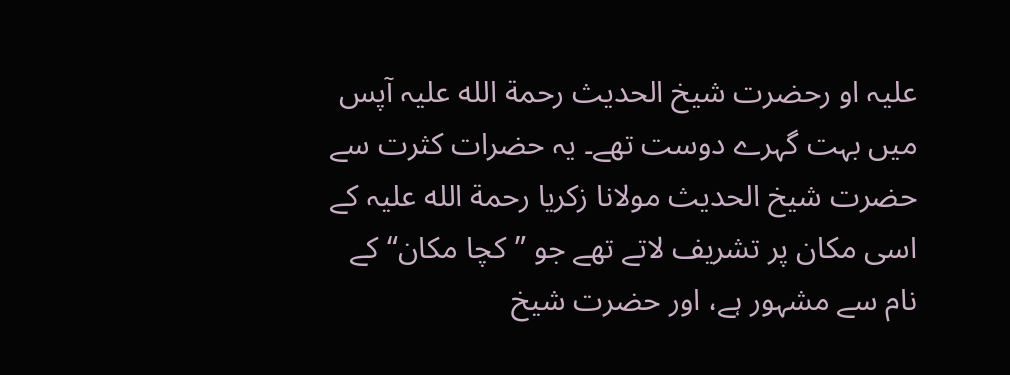علیہ او رحضرت شیخ الحدیث رحمة الله علیہ آپس میں بہت گہرے دوست تھے۔ یہ حضرات کثرت سے حضرت شیخ الحدیث مولانا زکریا رحمة الله علیہ کے اسی مکان پر تشریف لاتے تھے جو ”کچا مکان“ کے نام سے مشہور ہے، اور حضرت شیخ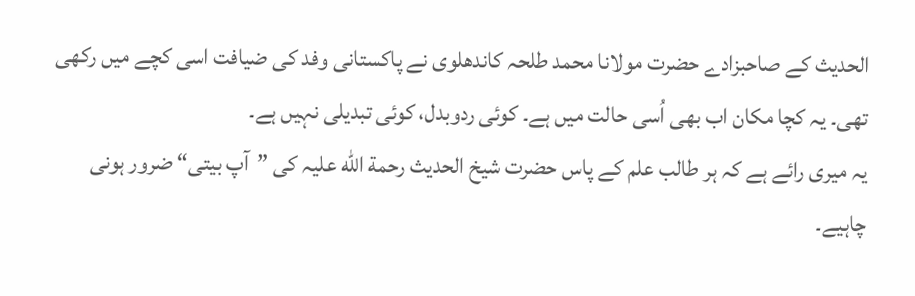الحدیث کے صاحبزادے حضرت مولانا محمد طلحہ کاندھلوی نے پاکستانی وفد کی ضیافت اسی کچے میں رکھی تھی۔ یہ کچا مکان اب بھی اُسی حالت میں ہے۔ کوئی ردوبدل، کوئی تبدیلی نہیں ہے۔
یہ میری رائے ہے کہ ہر طالب علم کے پاس حضرت شیخ الحدیث رحمة الله علیہ کی ”آپ بیتی“ ضرور ہونی چاہیے۔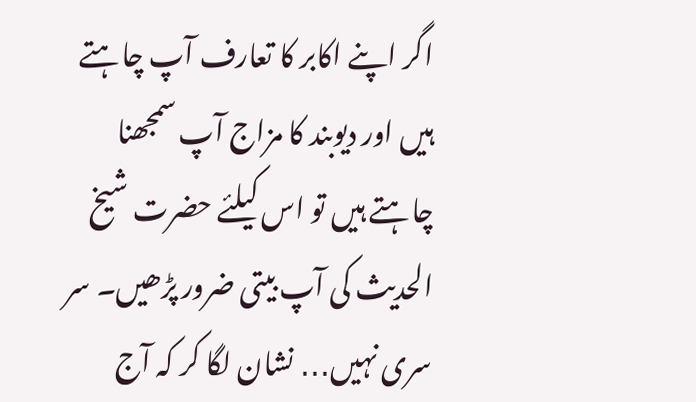اگر اپنے اکابر کا تعارف آپ چاہتے ہیں اور دیوبند کا مزاج آپ سمجھنا چاہتے ہیں تو اس کیلئے حضرت شیخ الحدیث کی آپ بیتی ضرور پڑھیں۔ سر سری نہیں․․․ نشان لگا کر کہ آج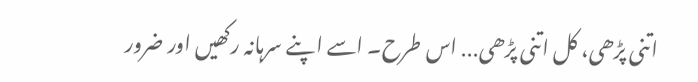اتنی پڑھی، کل اتنی پڑھی․․․ اس طرح۔ اسے اپنے سرہانہ رکھیں اور ضرور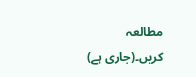مطالعہ کریں۔(جاری ہے)